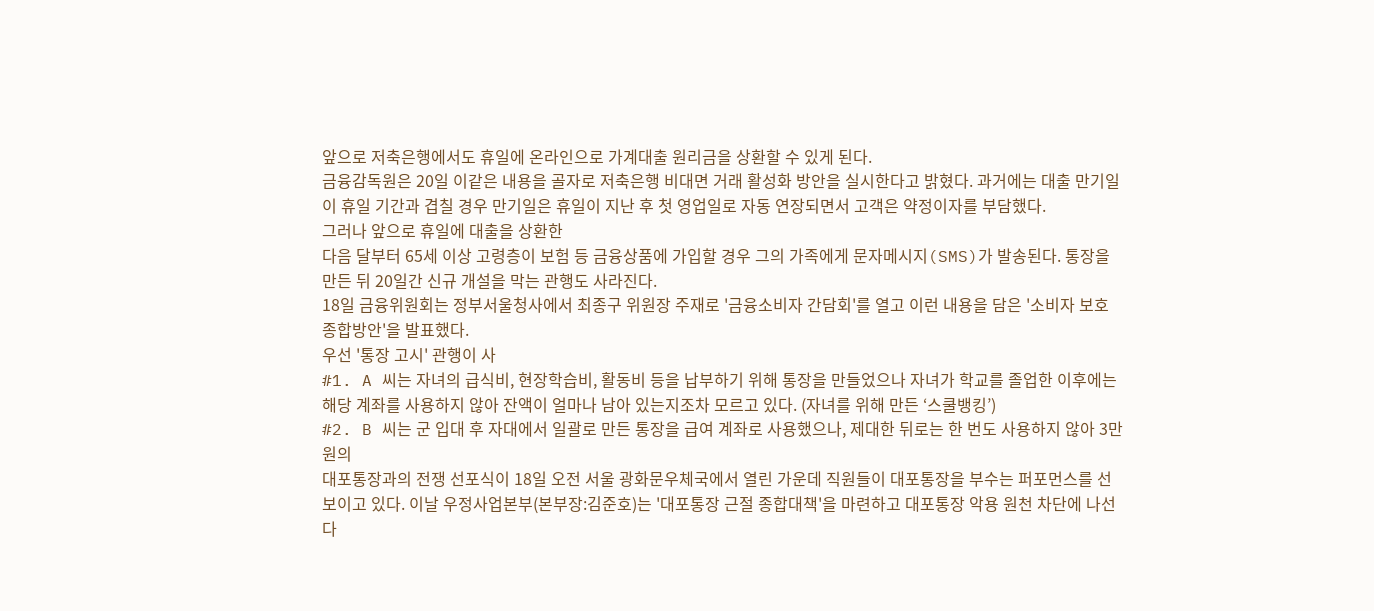앞으로 저축은행에서도 휴일에 온라인으로 가계대출 원리금을 상환할 수 있게 된다.
금융감독원은 20일 이같은 내용을 골자로 저축은행 비대면 거래 활성화 방안을 실시한다고 밝혔다. 과거에는 대출 만기일이 휴일 기간과 겹칠 경우 만기일은 휴일이 지난 후 첫 영업일로 자동 연장되면서 고객은 약정이자를 부담했다.
그러나 앞으로 휴일에 대출을 상환한
다음 달부터 65세 이상 고령층이 보험 등 금융상품에 가입할 경우 그의 가족에게 문자메시지(SMS)가 발송된다. 통장을 만든 뒤 20일간 신규 개설을 막는 관행도 사라진다.
18일 금융위원회는 정부서울청사에서 최종구 위원장 주재로 '금융소비자 간담회'를 열고 이런 내용을 담은 '소비자 보호 종합방안'을 발표했다.
우선 '통장 고시' 관행이 사
#1. A 씨는 자녀의 급식비, 현장학습비, 활동비 등을 납부하기 위해 통장을 만들었으나 자녀가 학교를 졸업한 이후에는 해당 계좌를 사용하지 않아 잔액이 얼마나 남아 있는지조차 모르고 있다. (자녀를 위해 만든 ‘스쿨뱅킹’)
#2. B 씨는 군 입대 후 자대에서 일괄로 만든 통장을 급여 계좌로 사용했으나, 제대한 뒤로는 한 번도 사용하지 않아 3만 원의
대포통장과의 전쟁 선포식이 18일 오전 서울 광화문우체국에서 열린 가운데 직원들이 대포통장을 부수는 퍼포먼스를 선보이고 있다. 이날 우정사업본부(본부장:김준호)는 '대포통장 근절 종합대책'을 마련하고 대포통장 악용 원천 차단에 나선다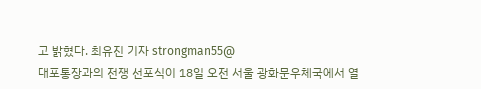고 밝혔다. 최유진 기자 strongman55@
대포통장과의 전쟁 선포식이 18일 오전 서울 광화문우체국에서 열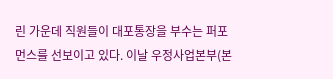린 가운데 직원들이 대포통장을 부수는 퍼포먼스를 선보이고 있다. 이날 우정사업본부(본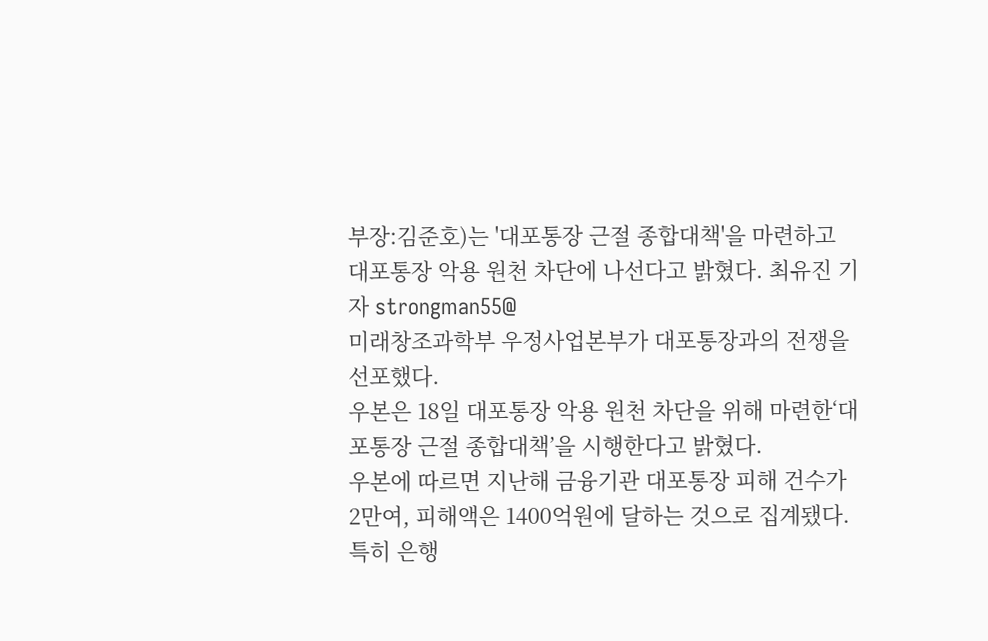부장:김준호)는 '대포통장 근절 종합대책'을 마련하고 대포통장 악용 원천 차단에 나선다고 밝혔다. 최유진 기자 strongman55@
미래창조과학부 우정사업본부가 대포통장과의 전쟁을 선포했다.
우본은 18일 대포통장 악용 원천 차단을 위해 마련한‘대포통장 근절 종합대책’을 시행한다고 밝혔다.
우본에 따르면 지난해 금융기관 대포통장 피해 건수가 2만여, 피해액은 1400억원에 달하는 것으로 집계됐다.
특히 은행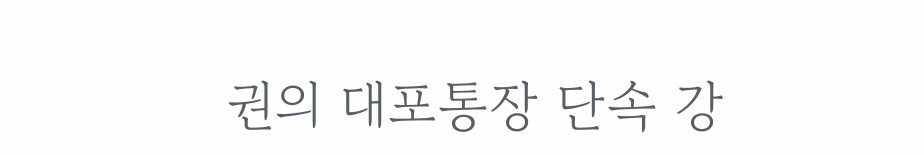권의 대포통장 단속 강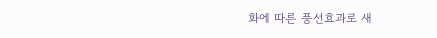화에 따른 풍선효과로 새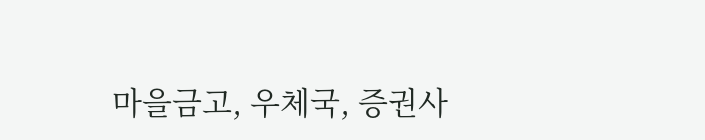마을금고, 우체국, 증권사